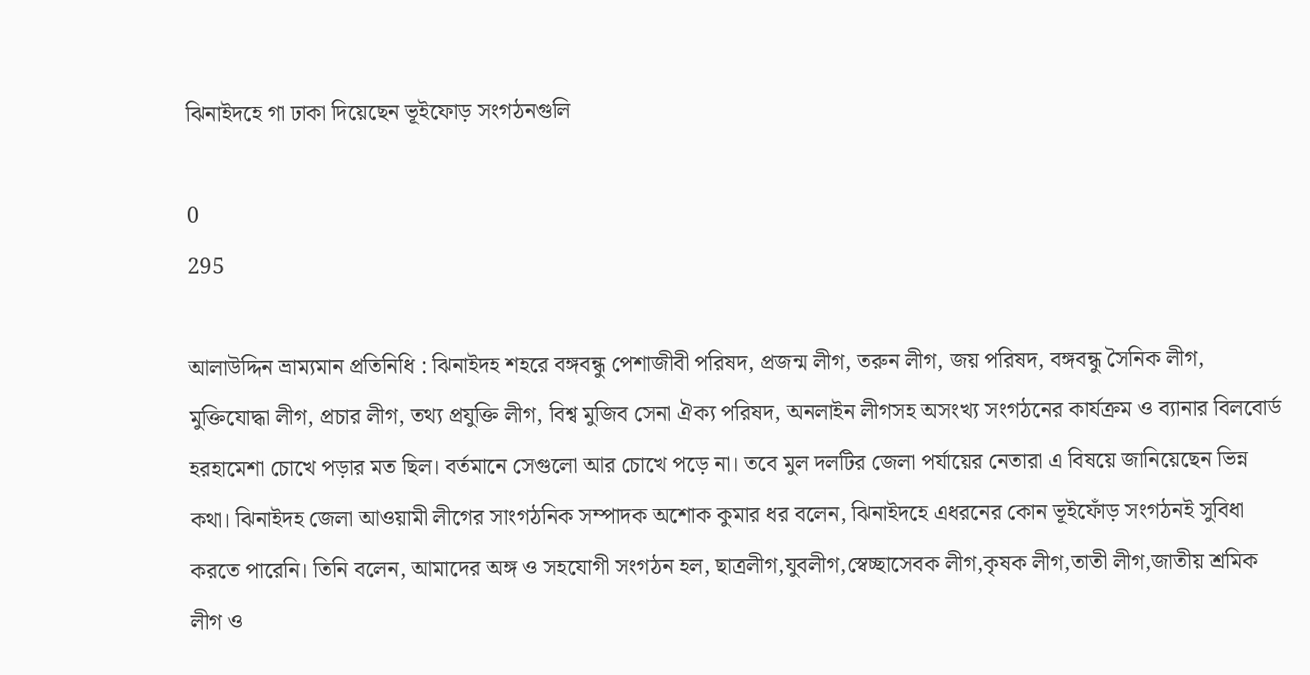ঝিনাইদহে গা ঢাকা দিয়েছেন ভূইফোড় সংগঠনগুলি

0
295

আলাউদ্দিন ভ্রাম্যমান প্রতিনিধি : ঝিনাইদহ শহরে বঙ্গবন্ধু পেশাজীবী পরিষদ, প্রজন্ম লীগ, তরুন লীগ, জয় পরিষদ, বঙ্গবন্ধু সৈনিক লীগ, মুক্তিযোদ্ধা লীগ, প্রচার লীগ, তথ্য প্রযুক্তি লীগ, বিশ্ব মুজিব সেনা ঐক্য পরিষদ, অনলাইন লীগসহ অসংখ্য সংগঠনের কার্যক্রম ও ব্যানার বিলবোর্ড হরহামেশা চোখে পড়ার মত ছিল। বর্তমানে সেগুলো আর চোখে পড়ে না। তবে মুল দলটির জেলা পর্যায়ের নেতারা এ বিষয়ে জানিয়েছেন ভিন্ন কথা। ঝিনাইদহ জেলা আওয়ামী লীগের সাংগঠনিক সম্পাদক অশোক কুমার ধর বলেন, ঝিনাইদহে এধরনের কোন ভূইফোঁড় সংগঠনই সুবিধা করতে পারেনি। তিনি বলেন, আমাদের অঙ্গ ও সহযোগী সংগঠন হল, ছাত্রলীগ,যুবলীগ,স্বেচ্ছাসেবক লীগ,কৃষক লীগ,তাতী লীগ,জাতীয় শ্রমিক লীগ ও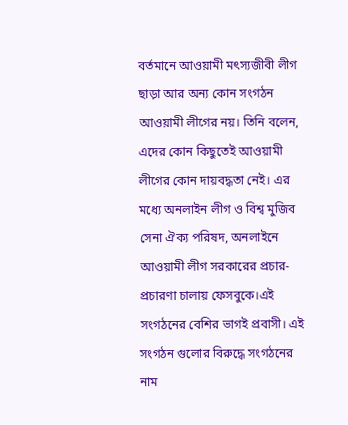বর্তমানে আওয়ামী মৎস্যজীবী লীগ ছাড়া আর অন্য কোন সংগঠন আওয়ামী লীগের নয়। তিনি বলেন, এদের কোন কিছুতেই আওয়ামী লীগের কোন দায়বদ্ধতা নেই। এর মধ্যে অনলাইন লীগ ও বিশ্ব মুজিব সেনা ঐক্য পরিষদ, অনলাইনে আওয়ামী লীগ সরকারের প্রচার-প্রচারণা চালায় ফেসবুকে।এই সংগঠনের বেশির ভাগই প্রবাসী। এই সংগঠন গুলোর বিরুদ্ধে সংগঠনের নাম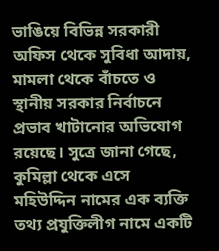ভাঙিয়ে বিভিন্ন সরকারী অফিস থেকে সুবিধা আদায়, মামলা থেকে বাঁচতে ও স্থানীয় সরকার নির্বাচনে প্রভাব খাটানোর অভিযোগ রয়েছে। সুত্রে জানা গেছে, কুমিল্লা থেকে এসে মহিউদ্দিন নামের এক ব্যক্তি তথ্য প্রযুক্তিলীগ নামে একটি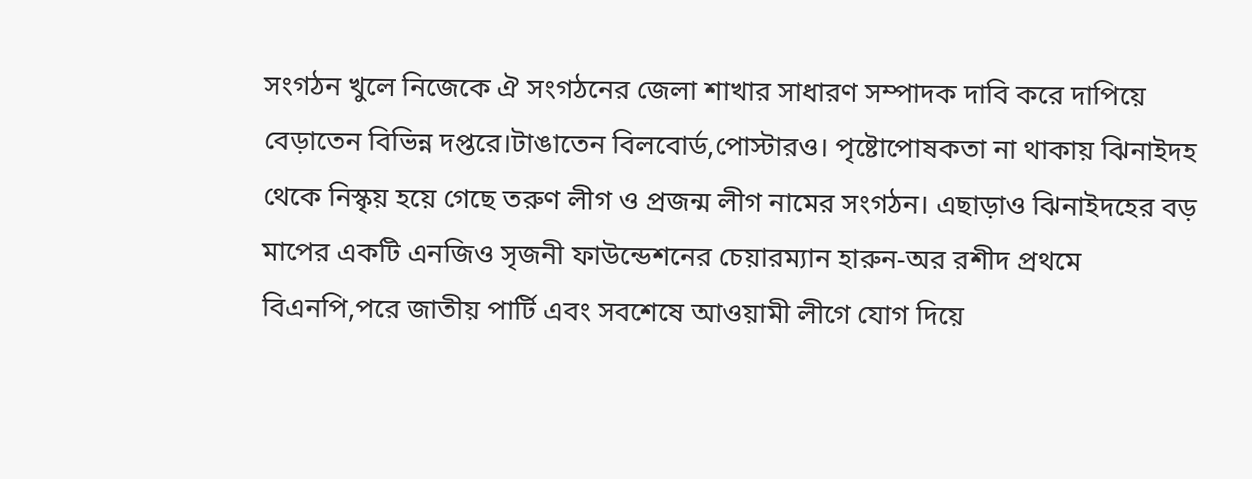সংগঠন খুলে নিজেকে ঐ সংগঠনের জেলা শাখার সাধারণ সম্পাদক দাবি করে দাপিয়ে বেড়াতেন বিভিন্ন দপ্তরে।টাঙাতেন বিলবোর্ড,পোস্টারও। পৃষ্টোপোষকতা না থাকায় ঝিনাইদহ থেকে নিস্কৃয় হয়ে গেছে তরুণ লীগ ও প্রজন্ম লীগ নামের সংগঠন। এছাড়াও ঝিনাইদহের বড় মাপের একটি এনজিও সৃজনী ফাউন্ডেশনের চেয়ারম্যান হারুন-অর রশীদ প্রথমে বিএনপি,পরে জাতীয় পার্টি এবং সবশেষে আওয়ামী লীগে যোগ দিয়ে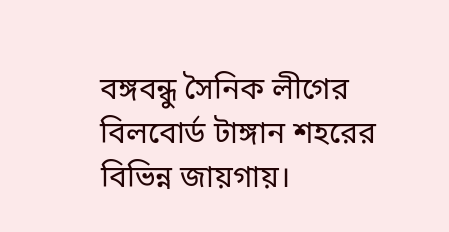বঙ্গবন্ধু সৈনিক লীগের বিলবোর্ড টাঙ্গান শহরের বিভিন্ন জায়গায়।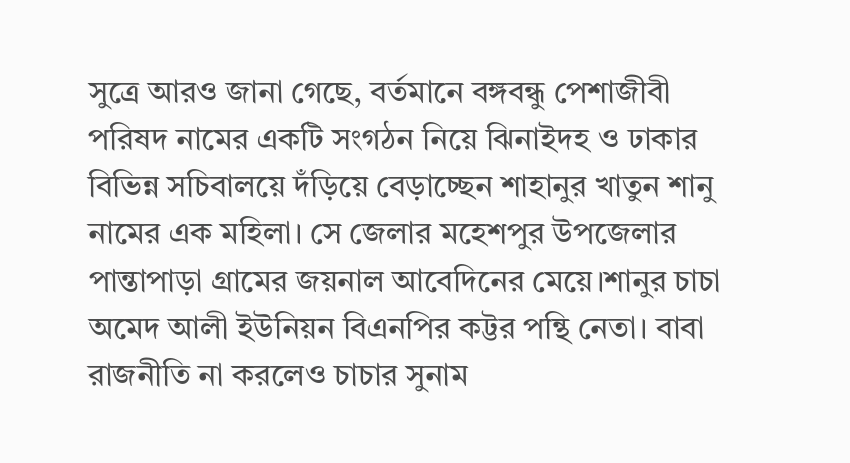সুত্রে আরও জানা গেছে, বর্তমানে বঙ্গবন্ধু পেশাজীবী পরিষদ নামের একটি সংগঠন নিয়ে ঝিনাইদহ ও ঢাকার বিভিন্ন সচিবালয়ে দঁড়িয়ে বেড়াচ্ছেন শাহানুর খাতুন শানু নামের এক মহিলা। সে জেলার মহেশপুর উপজেলার পান্তাপাড়া গ্রামের জয়নাল আবেদিনের মেয়ে।শানুর চাচা অমেদ আলী ইউনিয়ন বিএনপির কট্টর পন্থি নেতা। বাবা রাজনীতি না করলেও চাচার সুনাম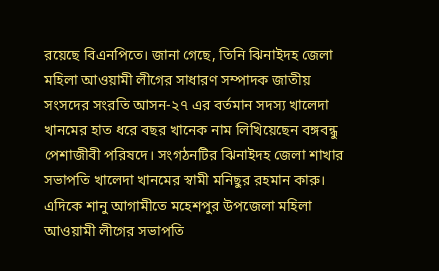রয়েছে বিএনপিতে। জানা গেছে, তিনি ঝিনাইদহ জেলা মহিলা আওয়ামী লীগের সাধারণ সম্পাদক জাতীয় সংসদের সংরতি আসন-২৭ এর বর্তমান সদস্য খালেদা খানমের হাত ধরে বছর খানেক নাম লিখিয়েছেন বঙ্গবন্ধু পেশাজীবী পরিষদে। সংগঠনটির ঝিনাইদহ জেলা শাখার সভাপতি খালেদা খানমের স্বামী মনিছুর রহমান কারু। এদিকে শানু আগামীতে মহেশপুর উপজেলা মহিলা আওয়ামী লীগের সভাপতি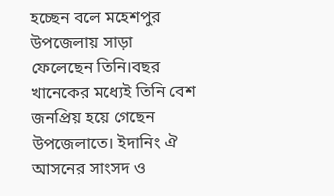হচ্ছেন বলে মহেশপুর উপজেলায় সাড়া ফেলেছেন তিনি।বছর খানেকের মধ্যেই তিনি বেশ জনপ্রিয় হয়ে গেছেন উপজেলাতে। ইদানিং ঐ আসনের সাংসদ ও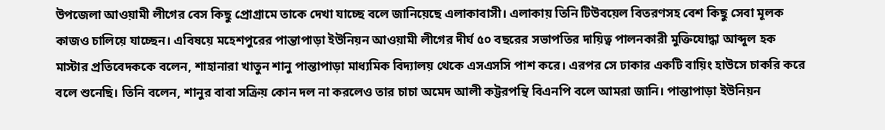উপজেলা আওয়ামী লীগের বেস কিছু প্রোগ্রামে তাকে দেখা যাচ্ছে বলে জানিয়েছে এলাকাবাসী। এলাকায় তিনি টিউবয়েল বিতরণসহ বেশ কিছু সেবা মূলক কাজও চালিয়ে যাচ্ছেন। এবিষয়ে মহেশপুরের পান্তাপাড়া ইউনিয়ন আওয়ামী লীগের দীর্ঘ ৫০ বছরের সভাপতির দায়িত্ব পালনকারী মুক্তিযোদ্ধা আব্দুল হক মাস্টার প্রতিবেদককে বলেন, শাহানারা খাতুন শানু পান্তাপাড়া মাধ্যমিক বিদ্যালয় থেকে এসএসসি পাশ করে। এরপর সে ঢাকার একটি বায়িং হাউসে চাকরি করে বলে শুনেছি। তিনি বলেন, শানুর বাবা সক্রিয় কোন দল না করলেও তার চাচা অমেদ আলী কট্টরপন্থি বিএনপি বলে আমরা জানি। পান্তাপাড়া ইউনিয়ন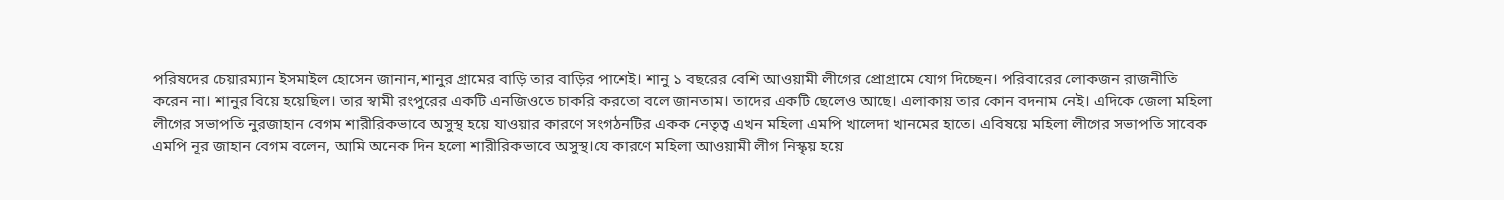পরিষদের চেয়ারম্যান ইসমাইল হোসেন জানান,শানুর গ্রামের বাড়ি তার বাড়ির পাশেই। শানু ১ বছরের বেশি আওয়ামী লীগের প্রোগ্রামে যোগ দিচ্ছেন। পরিবারের লোকজন রাজনীতি করেন না। শানুর বিয়ে হয়েছিল। তার স্বামী রংপুরের একটি এনজিওতে চাকরি করতো বলে জানতাম। তাদের একটি ছেলেও আছে। এলাকায় তার কোন বদনাম নেই। এদিকে জেলা মহিলা লীগের সভাপতি নুরজাহান বেগম শারীরিকভাবে অসুস্থ হয়ে যাওয়ার কারণে সংগঠনটির একক নেতৃত্ব এখন মহিলা এমপি খালেদা খানমের হাতে। এবিষয়ে মহিলা লীগের সভাপতি সাবেক এমপি নূর জাহান বেগম বলেন, আমি অনেক দিন হলো শারীরিকভাবে অসুস্থ।যে কারণে মহিলা আওয়ামী লীগ নিস্কৃয় হয়ে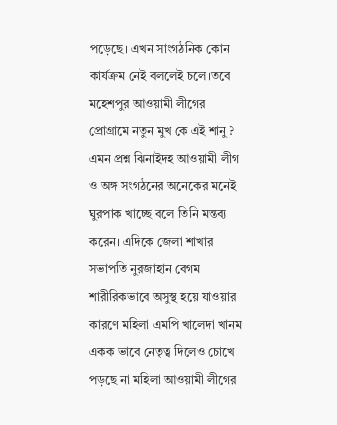পড়েছে। এখন সাংগঠনিক কোন কার্যক্রম নেই বললেই চলে।তবে মহেশপুর আওয়ামী লীগের প্রোগ্রামে নতুন মুখ কে এই শানু ? এমন প্রশ্ন ঝিনাইদহ আওয়ামী লীগ ও অঙ্গ সংগঠনের অনেকের মনেই ঘুরপাক খাচ্ছে বলে তিনি মন্তব্য করেন। এদিকে জেলা শাখার সভাপতি নুরজাহান বেগম শারীরিকভাবে অসুস্থ হয়ে যাওয়ার কারণে মহিলা এমপি খালেদা খানম একক ভাবে নেতৃত্ব দিলেও চোখে পড়ছে না মহিলা আওয়ামী লীগের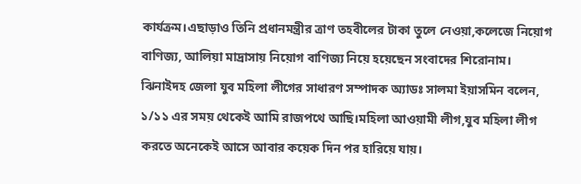কার্যক্রম।এছাড়াও তিনি প্রধানমন্ত্রীর ত্রাণ তহবীলের টাকা তুলে নেওয়া,কলেজে নিয়োগ বাণিজ্য, আলিয়া মাদ্রাসায় নিয়োগ বাণিজ্য নিয়ে হয়েছেন সংবাদের শিরোনাম। ঝিনাইদহ জেলা যুব মহিলা লীগের সাধারণ সম্পাদক অ্যাডঃ সালমা ইয়াসমিন বলেন, ১/১১ এর সময় থেকেই আমি রাজপথে আছি।মহিলা আওয়ামী লীগ,যুব মহিলা লীগ করতে অনেকেই আসে আবার কয়েক দিন পর হারিয়ে যায়।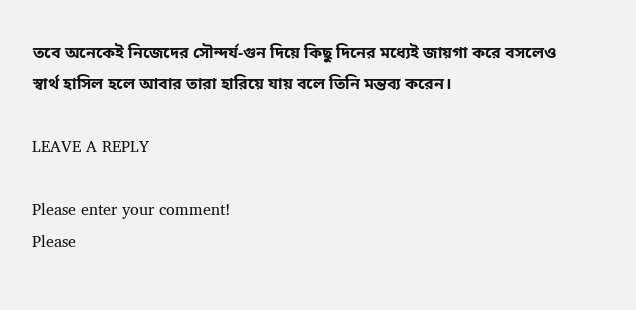তবে অনেকেই নিজেদের সৌন্দর্য-গুন দিয়ে কিছু দিনের মধ্যেই জায়গা করে বসলেও স্বার্থ হাসিল হলে আবার তারা হারিয়ে যায় বলে তিনি মন্তব্য করেন।

LEAVE A REPLY

Please enter your comment!
Please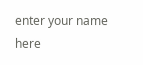enter your name here